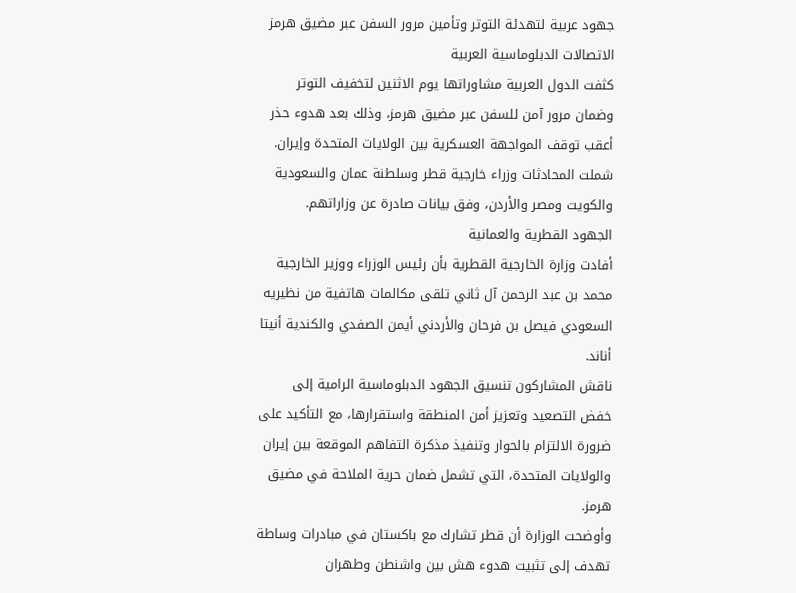جهود عربية لتهدئة التوتر وتأمين مرور السفن عبر مضيق هرمز
الاتصالات الدبلوماسية العربية
كثفت الدول العربية مشاوراتها يوم الاثنين لتخفيف التوتر وضمان مرور آمن للسفن عبر مضيق هرمز، وذلك بعد هدوء حذر أعقب توقف المواجهة العسكرية بين الولايات المتحدة وإيران.
شملت المحادثات وزراء خارجية قطر وسلطنة عمان والسعودية والكويت ومصر والأردن، وفق بيانات صادرة عن وزاراتهم.
الجهود القطرية والعمانية
أفادت وزارة الخارجية القطرية بأن رئيس الوزراء ووزير الخارجية محمد بن عبد الرحمن آل ثاني تلقى مكالمات هاتفية من نظيريه السعودي فيصل بن فرحان والأردني أيمن الصفدي والكندية أنيتا أناند.
ناقش المشاركون تنسيق الجهود الدبلوماسية الرامية إلى خفض التصعيد وتعزيز أمن المنطقة واستقرارها، مع التأكيد على ضرورة الالتزام بالحوار وتنفيذ مذكرة التفاهم الموقعة بين إيران والولايات المتحدة، التي تشمل ضمان حرية الملاحة في مضيق هرمز.
وأوضحت الوزارة أن قطر تشارك مع باكستان في مبادرات وساطة تهدف إلى تثبيت هدوء هش بين واشنطن وطهران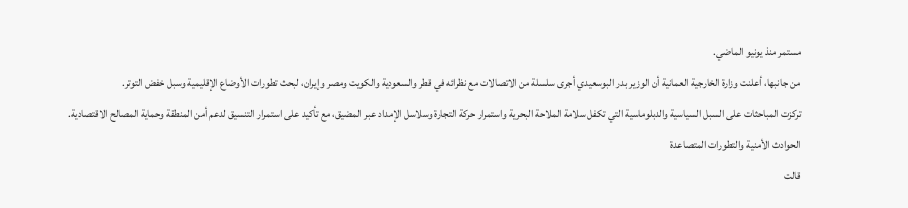مستمر منذ يونيو الماضي.
من جانبها، أعلنت وزارة الخارجية العمانية أن الوزير بدر البوسعيدي أجرى سلسلة من الاتصالات مع نظرائه في قطر والسعودية والكويت ومصر وإيران، لبحث تطورات الأوضاع الإقليمية وسبل خفض التوتر.
تركزت المباحثات على السبل السياسية والدبلوماسية التي تكفل سلامة الملاحة البحرية واستمرار حركة التجارة وسلاسل الإمداد عبر المضيق، مع تأكيد على استمرار التنسيق لدعم أمن المنطقة وحماية المصالح الاقتصادية.
الحوادث الأمنية والتطورات المتصاعدة
قالت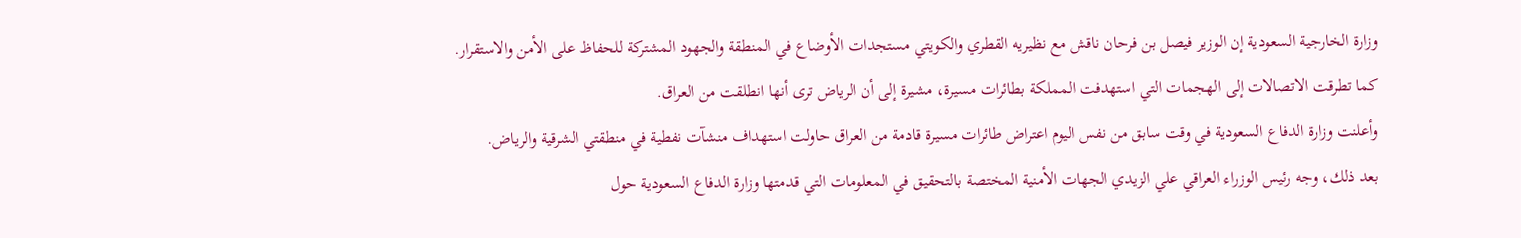وزارة الخارجية السعودية إن الوزير فيصل بن فرحان ناقش مع نظيريه القطري والكويتي مستجدات الأوضاع في المنطقة والجهود المشتركة للحفاظ على الأمن والاستقرار.
كما تطرقت الاتصالات إلى الهجمات التي استهدفت المملكة بطائرات مسيرة، مشيرة إلى أن الرياض ترى أنها انطلقت من العراق.
وأعلنت وزارة الدفاع السعودية في وقت سابق من نفس اليوم اعتراض طائرات مسيرة قادمة من العراق حاولت استهداف منشآت نفطية في منطقتي الشرقية والرياض.
بعد ذلك، وجه رئيس الوزراء العراقي علي الزيدي الجهات الأمنية المختصة بالتحقيق في المعلومات التي قدمتها وزارة الدفاع السعودية حول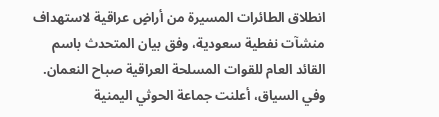انطلاق الطائرات المسيرة من أراضٍ عراقية لاستهداف منشآت نفطية سعودية، وفق بيان المتحدث باسم القائد العام للقوات المسلحة العراقية صباح النعمان.
وفي السياق، أعلنت جماعة الحوثي اليمنية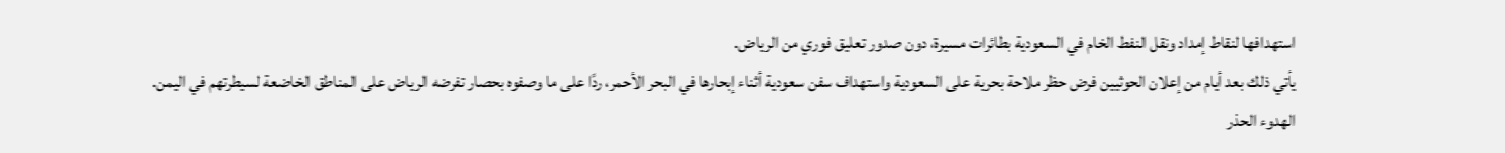استهدافها لنقاط إمداد ونقل النفط الخام في السعودية بطائرات مسيرة، دون صدور تعليق فوري من الرياض.
يأتي ذلك بعد أيام من إعلان الحوثيين فرض حظر ملاحة بحرية على السعودية واستهداف سفن سعودية أثناء إبحارها في البحر الأحمر، ردًا على ما وصفوه بحصار تفرضه الرياض على المناطق الخاضعة لسيطرتهم في اليمن.
الهدوء الحذر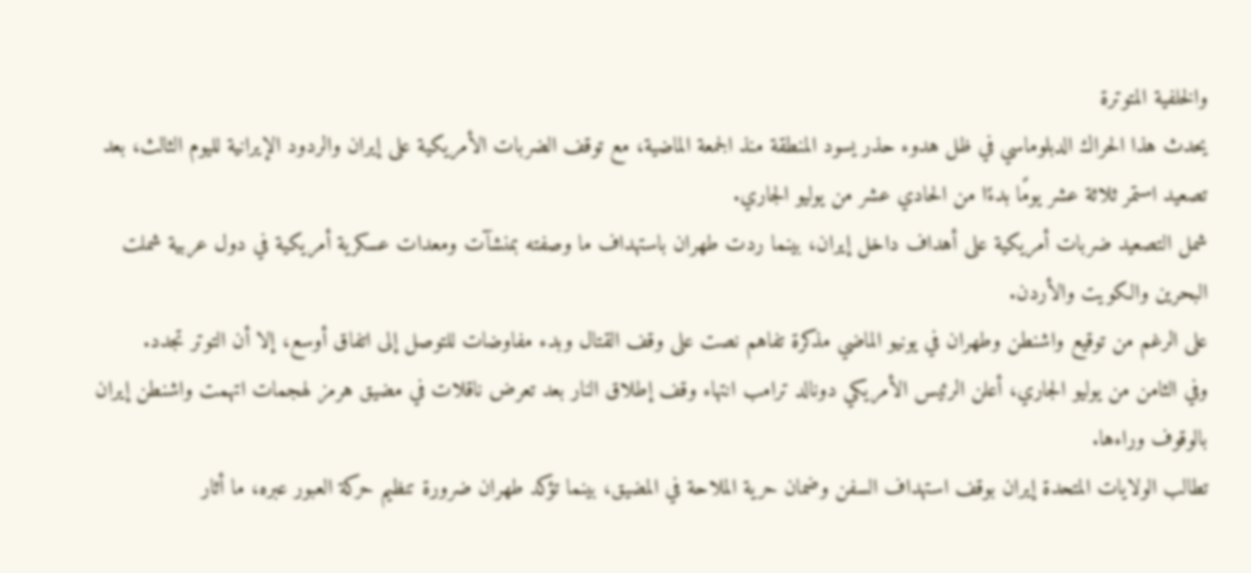والخلفية المتوترة
يحدث هذا الحراك الدبلوماسي في ظل هدوء حذر يسود المنطقة منذ الجمعة الماضية، مع توقف الضربات الأمريكية على إيران والردود الإيرانية لليوم الثالث، بعد تصعيد استمر ثلاثة عشر يومًا بدءًا من الحادي عشر من يوليو الجاري.
شمل التصعيد ضربات أمريكية على أهداف داخل إيران، بينما ردت طهران باستهداف ما وصفته بمنشآت ومعدات عسكرية أمريكية في دول عربية شملت البحرين والكويت والأردن.
على الرغم من توقيع واشنطن وطهران في يونيو الماضي مذكرة تفاهم نصت على وقف القتال وبدء مفاوضات للتوصل إلى اتفاق أوسع، إلا أن التوتر تجدد.
وفي الثامن من يوليو الجاري، أعلن الرئيس الأمريكي دونالد ترامب انتهاء وقف إطلاق النار بعد تعرض ناقلات في مضيق هرمز لهجمات اتهمت واشنطن إيران بالوقوف وراءها.
تطالب الولايات المتحدة إيران بوقف استهداف السفن وضمان حرية الملاحة في المضيق، بينما تؤكد طهران ضرورة تنظيم حركة العبور عبره، ما أثار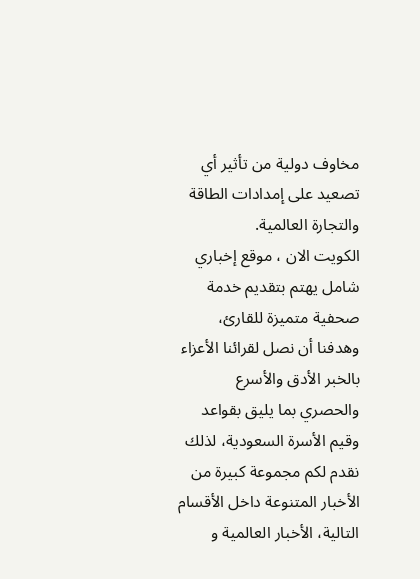مخاوف دولية من تأثير أي تصعيد على إمدادات الطاقة والتجارة العالمية.
الكويت الان ، موقع إخباري شامل يهتم بتقديم خدمة صحفية متميزة للقارئ، وهدفنا أن نصل لقرائنا الأعزاء بالخبر الأدق والأسرع والحصري بما يليق بقواعد وقيم الأسرة السعودية، لذلك نقدم لكم مجموعة كبيرة من الأخبار المتنوعة داخل الأقسام التالية، الأخبار العالمية و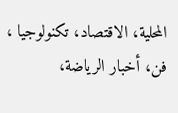المحلية، الاقتصاد، تكنولوجيا ، فن، أخبار الرياضة،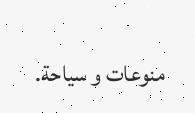منوعات و سياحة.